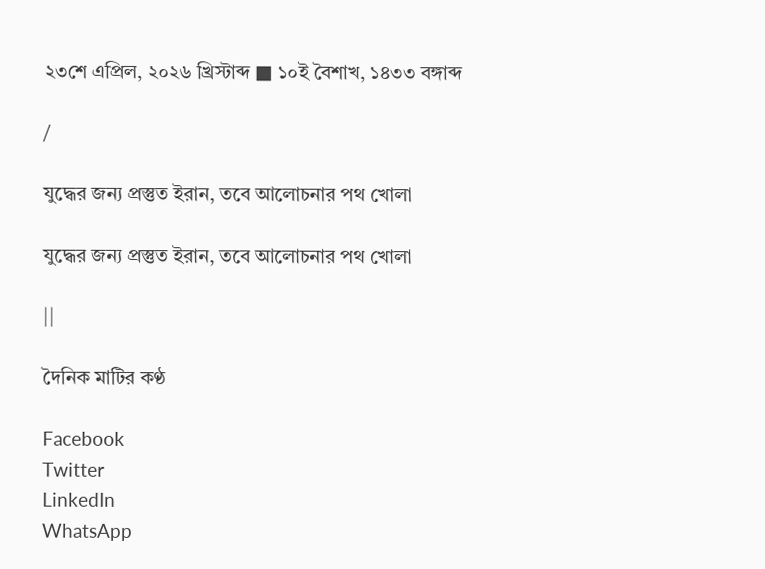২৩শে এপ্রিল, ২০২৬ খ্রিস্টাব্দ ■ ১০ই বৈশাখ, ১৪৩৩ বঙ্গাব্দ

/

যুদ্ধের জন্য প্রস্তুত ইরান, তবে আলোচনার পথ খোলা

যুদ্ধের জন্য প্রস্তুত ইরান, তবে আলোচনার পথ খোলা

||

দৈনিক মাটির কণ্ঠ

Facebook
Twitter
LinkedIn
WhatsApp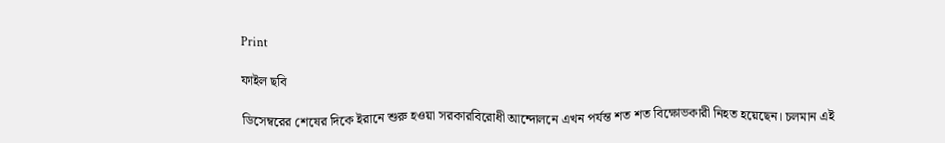Print

ফাইল ছবি

ডিসেম্বরের শেষের দিকে ইরানে শুরু হওয়া সরকারবিরোধী আন্দোলনে এখন পর্যন্ত শত শত বিক্ষোভকারী নিহত হয়েছেন। চলমান এই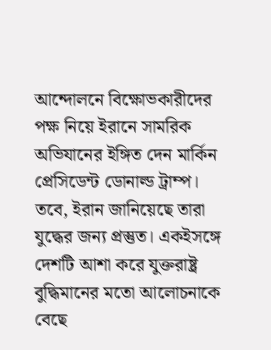আন্দোলনে বিক্ষোভকারীদের পক্ষ নিয়ে ইরানে সামরিক অভিযানের ইঙ্গিত দেন মার্কিন প্রেসিডেন্ট ডোনাল্ড ট্রাম্প। তবে, ইরান জানিয়েছে তারা যুদ্ধের জন্য প্রস্তুত। একইসঙ্গে দেশটি আশা করে যুক্তরাষ্ট্র বুদ্ধিমানের মতো আলোচনাকে বেছে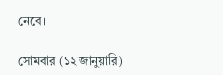নেবে।

সোমবার (১২ জানুয়ারি)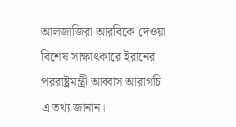আলজাজিরা আরবিকে দেওয়া বিশেষ সাক্ষাৎকারে ইরানের পররাষ্ট্রমন্ত্রী আব্বাস আরাগচি এ তথ্য জানান।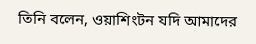তিনি বলেন, ওয়াশিংটন যদি আমাদের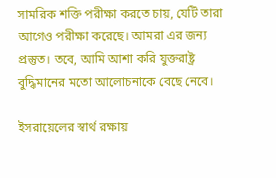সামরিক শক্তি পরীক্ষা করতে চায়, যেটি তারা আগেও পরীক্ষা করেছে। আমরা এর জন্য প্রস্তুত। তবে, আমি আশা করি যুক্তরাষ্ট্র বুদ্ধিমানের মতো আলোচনাকে বেছে নেবে।

ইসরায়েলের স্বার্থ রক্ষায়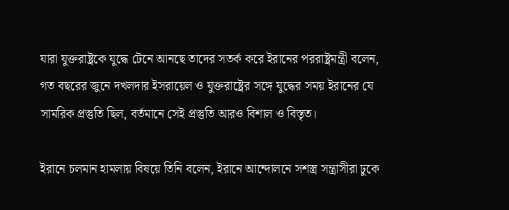যারা যুক্তরাষ্ট্রকে যুদ্ধে টেনে আনছে তাদের সতর্ক করে ইরানের পররাষ্ট্রমন্ত্রী বলেন, গত বছরের জুনে দখলদার ইসরায়েল ও যুক্তরাষ্ট্রের সঙ্গে যুদ্ধের সময় ইরানের যে সামরিক প্রস্তুতি ছিল, বর্তমানে সেই প্রস্তুতি আরও বিশাল ও বিস্তৃত।

ইরানে চলমান হামলায় বিষয়ে তিনি বলেন, ইরানে আন্দোলনে সশস্ত্র সন্ত্রাসীরা ঢুকে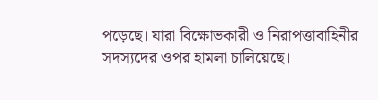পড়েছে। যারা বিক্ষোভকারী ও নিরাপত্তাবাহিনীর সদস্যদের ওপর হামলা চালিয়েছে।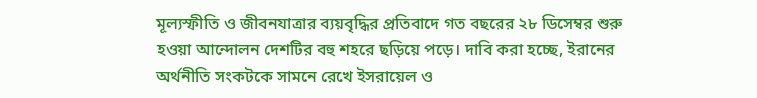মূল্যস্ফীতি ও জীবনযাত্রার ব্যয়বৃদ্ধির প্রতিবাদে গত বছরের ২৮ ডিসেম্বর শুরু হওয়া আন্দোলন দেশটির বহু শহরে ছড়িয়ে পড়ে। দাবি করা হচ্ছে, ইরানের অর্থনীতি সংকটকে সামনে রেখে ইসরায়েল ও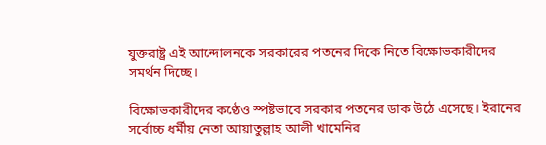যুক্তরাষ্ট্র এই আন্দোলনকে সরকারের পতনের দিকে নিতে বিক্ষোভকারীদের সমর্থন দিচ্ছে।

বিক্ষোভকারীদের কণ্ঠেও স্পষ্টভাবে সরকার পতনের ডাক উঠে এসেছে। ইরানের সর্বোচ্চ ধর্মীয় নেতা আয়াতুল্লাহ আলী খামেনির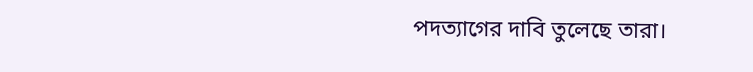পদত্যাগের দাবি তুলেছে তারা।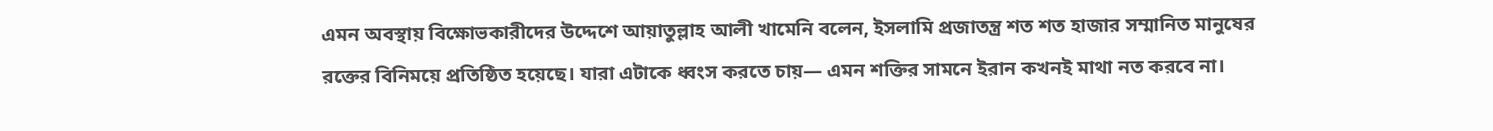এমন অবস্থায় বিক্ষোভকারীদের উদ্দেশে আয়াতুল্লাহ আলী খামেনি বলেন, ইসলামি প্রজাতন্ত্র শত শত হাজার সম্মানিত মানুষের রক্তের বিনিময়ে প্রতিষ্ঠিত হয়েছে। যারা এটাকে ধ্বংস করতে চায়— এমন শক্তির সামনে ইরান কখনই মাথা নত করবে না।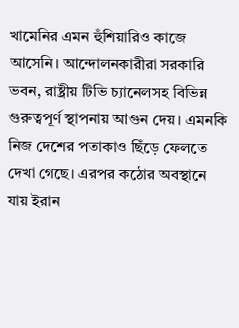খামেনির এমন হুঁশিয়ারিও কাজে আসেনি। আন্দোলনকারীরা সরকারি ভবন, রাষ্ট্রীয় টিভি চ্যানেলসহ বিভিন্ন গুরুত্বপূর্ণ স্থাপনায় আগুন দেয়। এমনকি নিজ দেশের পতাকাও ছিঁড়ে ফেলতে দেখা গেছে। এরপর কঠোর অবস্থানে যায় ইরান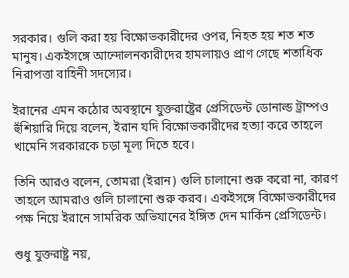সরকার। গুলি করা হয় বিক্ষোভকারীদের ওপর, নিহত হয় শত শত মানুষ। একইসঙ্গে আন্দোলনকারীদের হামলায়ও প্রাণ গেছে শতাধিক নিরাপত্তা বাহিনী সদস্যের।

ইরানের এমন কঠোর অবস্থানে যুক্তরাষ্ট্রের প্রেসিডেন্ট ডোনাল্ড ট্রাম্পও হুঁশিয়ারি দিয়ে বলেন, ইরান যদি বিক্ষোভকারীদের হত্যা করে তাহলে খামেনি সরকারকে চড়া মূল্য দিতে হবে।

তিনি আরও বলেন, তোমরা (ইরান) গুলি চালানো শুরু করো না, কারণ তাহলে আমরাও গুলি চালানো শুরু করব। একইসঙ্গে বিক্ষোভকারীদের পক্ষ নিয়ে ইরানে সামরিক অভিযানের ইঙ্গিত দেন মার্কিন প্রেসিডেন্ট।

শুধু যুক্তরাষ্ট্র নয়,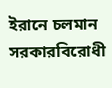ইরানে চলমান সরকারবিরোধী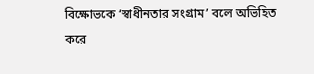বিক্ষোভকে ‘স্বাধীনতার সংগ্রাম’ বলে অভিহিত করে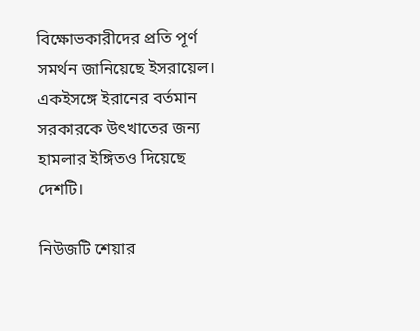বিক্ষোভকারীদের প্রতি পূর্ণ সমর্থন জানিয়েছে ইসরায়েল। একইসঙ্গে ইরানের বর্তমান সরকারকে উৎখাতের জন্য হামলার ইঙ্গিতও দিয়েছে দেশটি।

নিউজটি ‍শেয়ার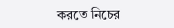করতে নিচের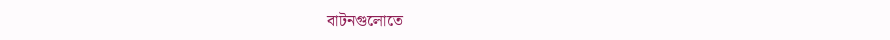বাটনগুলোতে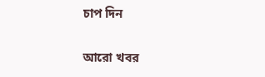চাপ দিন

আরো খবর